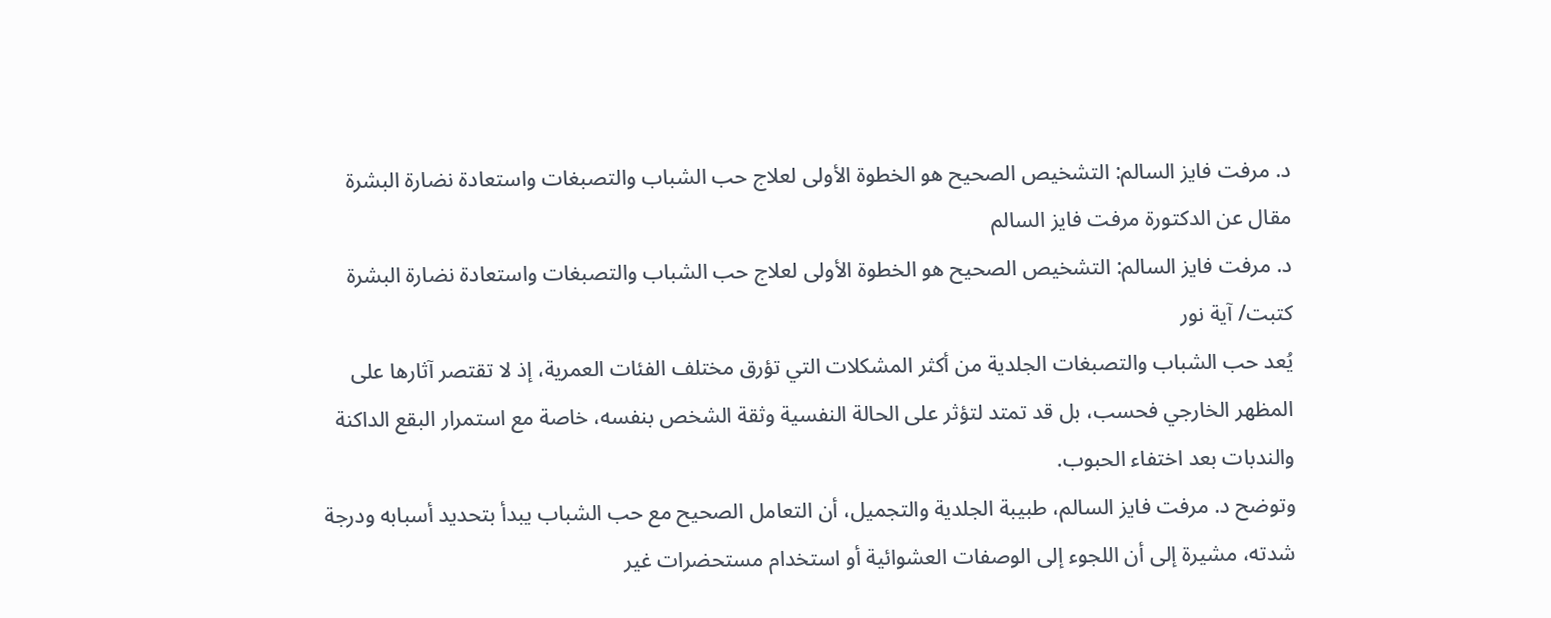د. مرفت فايز السالم: التشخيص الصحيح هو الخطوة الأولى لعلاج حب الشباب والتصبغات واستعادة نضارة البشرة
مقال عن الدكتورة مرفت فايز السالم
د. مرفت فايز السالم: التشخيص الصحيح هو الخطوة الأولى لعلاج حب الشباب والتصبغات واستعادة نضارة البشرة
كتبت/ آية نور
يُعد حب الشباب والتصبغات الجلدية من أكثر المشكلات التي تؤرق مختلف الفئات العمرية، إذ لا تقتصر آثارها على المظهر الخارجي فحسب، بل قد تمتد لتؤثر على الحالة النفسية وثقة الشخص بنفسه، خاصة مع استمرار البقع الداكنة والندبات بعد اختفاء الحبوب.
وتوضح د. مرفت فايز السالم، طبيبة الجلدية والتجميل، أن التعامل الصحيح مع حب الشباب يبدأ بتحديد أسبابه ودرجة شدته، مشيرة إلى أن اللجوء إلى الوصفات العشوائية أو استخدام مستحضرات غير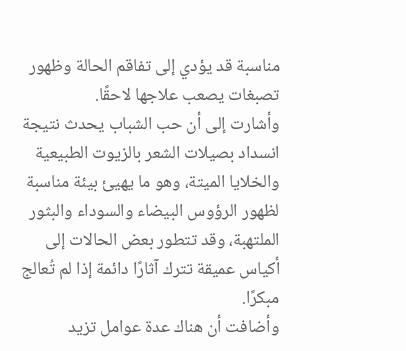مناسبة قد يؤدي إلى تفاقم الحالة وظهور تصبغات يصعب علاجها لاحقًا.
وأشارت إلى أن حب الشباب يحدث نتيجة انسداد بصيلات الشعر بالزيوت الطبيعية والخلايا الميتة، وهو ما يهيئ بيئة مناسبة لظهور الرؤوس البيضاء والسوداء والبثور الملتهبة، وقد تتطور بعض الحالات إلى أكياس عميقة تترك آثارًا دائمة إذا لم تُعالج مبكرًا.
وأضافت أن هناك عدة عوامل تزيد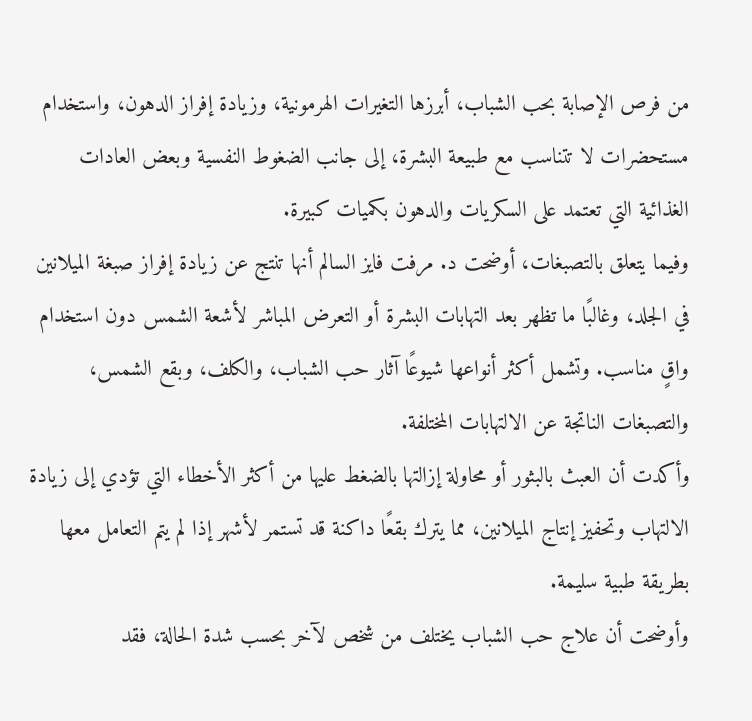من فرص الإصابة بحب الشباب، أبرزها التغيرات الهرمونية، وزيادة إفراز الدهون، واستخدام مستحضرات لا تتناسب مع طبيعة البشرة، إلى جانب الضغوط النفسية وبعض العادات الغذائية التي تعتمد على السكريات والدهون بكميات كبيرة.
وفيما يتعلق بالتصبغات، أوضحت د. مرفت فايز السالم أنها تنتج عن زيادة إفراز صبغة الميلانين في الجلد، وغالبًا ما تظهر بعد التهابات البشرة أو التعرض المباشر لأشعة الشمس دون استخدام واقٍ مناسب. وتشمل أكثر أنواعها شيوعًا آثار حب الشباب، والكلف، وبقع الشمس، والتصبغات الناتجة عن الالتهابات المختلفة.
وأكدت أن العبث بالبثور أو محاولة إزالتها بالضغط عليها من أكثر الأخطاء التي تؤدي إلى زيادة الالتهاب وتحفيز إنتاج الميلانين، مما يترك بقعًا داكنة قد تستمر لأشهر إذا لم يتم التعامل معها بطريقة طبية سليمة.
وأوضحت أن علاج حب الشباب يختلف من شخص لآخر بحسب شدة الحالة، فقد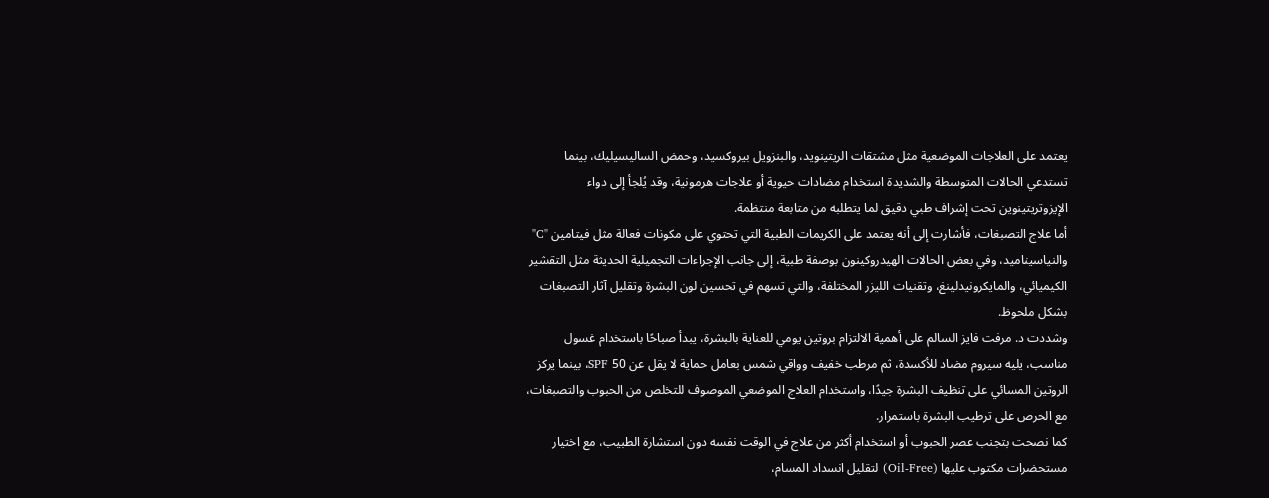يعتمد على العلاجات الموضعية مثل مشتقات الريتينويد، والبنزويل بيروكسيد، وحمض الساليسيليك، بينما تستدعي الحالات المتوسطة والشديدة استخدام مضادات حيوية أو علاجات هرمونية، وقد يُلجأ إلى دواء الإيزوتريتينوين تحت إشراف طبي دقيق لما يتطلبه من متابعة منتظمة.
أما علاج التصبغات، فأشارت إلى أنه يعتمد على الكريمات الطبية التي تحتوي على مكونات فعالة مثل فيتامين "C" والنياسيناميد، وفي بعض الحالات الهيدروكينون بوصفة طبية، إلى جانب الإجراءات التجميلية الحديثة مثل التقشير الكيميائي، والمايكرونيدلينغ، وتقنيات الليزر المختلفة، والتي تسهم في تحسين لون البشرة وتقليل آثار التصبغات بشكل ملحوظ.
وشددت د. مرفت فايز السالم على أهمية الالتزام بروتين يومي للعناية بالبشرة، يبدأ صباحًا باستخدام غسول مناسب، يليه سيروم مضاد للأكسدة، ثم مرطب خفيف وواقي شمس بعامل حماية لا يقل عن SPF 50، بينما يركز الروتين المسائي على تنظيف البشرة جيدًا، واستخدام العلاج الموضعي الموصوف للتخلص من الحبوب والتصبغات، مع الحرص على ترطيب البشرة باستمرار.
كما نصحت بتجنب عصر الحبوب أو استخدام أكثر من علاج في الوقت نفسه دون استشارة الطبيب، مع اختيار مستحضرات مكتوب عليها (Oil-Free) لتقليل انسداد المسام،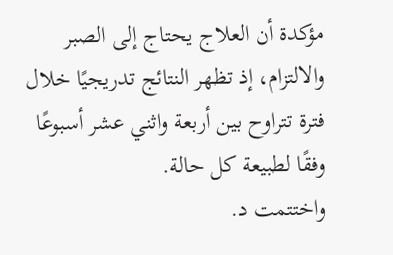مؤكدة أن العلاج يحتاج إلى الصبر والالتزام، إذ تظهر النتائج تدريجيًا خلال فترة تتراوح بين أربعة واثني عشر أسبوعًا وفقًا لطبيعة كل حالة.
واختتمت د.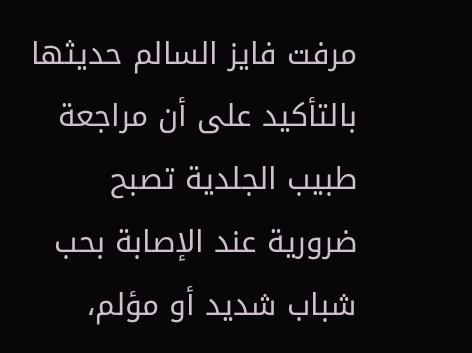مرفت فايز السالم حديثها بالتأكيد على أن مراجعة طبيب الجلدية تصبح ضرورية عند الإصابة بحب شباب شديد أو مؤلم،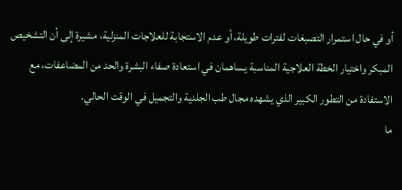أو في حال استمرار التصبغات لفترات طويلة، أو عدم الاستجابة للعلاجات المنزلية، مشيرة إلى أن التشخيص المبكر واختيار الخطة العلاجية المناسبة يساهمان في استعادة صفاء البشرة والحد من المضاعفات، مع الاستفادة من التطور الكبير الذي يشهده مجال طب الجلدية والتجميل في الوقت الحالي.
ما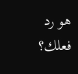هو رد فعلك؟